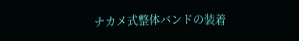ナカメ式整体バンドの装着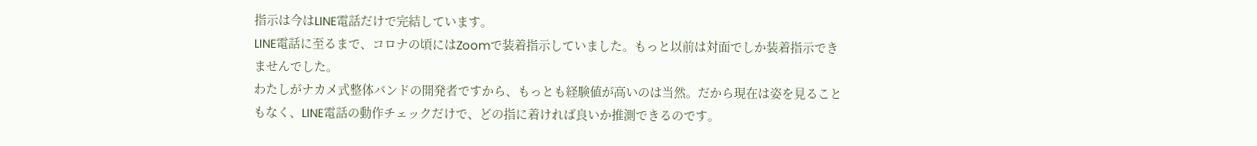指示は今はLINE電話だけで完結しています。
LINE電話に至るまで、コロナの頃にはZoomで装着指示していました。もっと以前は対面でしか装着指示できませんでした。
わたしがナカメ式整体バンドの開発者ですから、もっとも経験値が高いのは当然。だから現在は姿を見ることもなく、LINE電話の動作チェックだけで、どの指に着ければ良いか推測できるのです。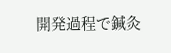開発過程で鍼灸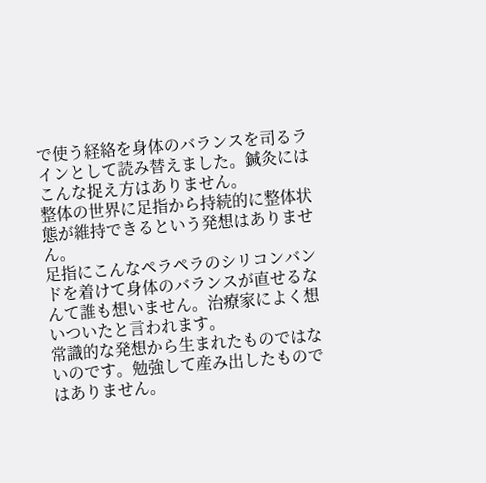で使う経絡を身体のバランスを司るラインとして読み替えました。鍼灸にはこんな捉え方はありません。
整体の世界に足指から持続的に整体状態が維持できるという発想はありません。
足指にこんなペラペラのシリコンバンドを着けて身体のバランスが直せるなんて誰も想いません。治療家によく想いついたと言われます。
常識的な発想から生まれたものではないのです。勉強して産み出したものではありません。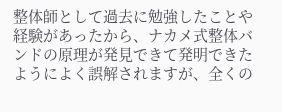整体師として過去に勉強したことや経験があったから、ナカメ式整体バンドの原理が発見できて発明できたようによく誤解されますが、全くの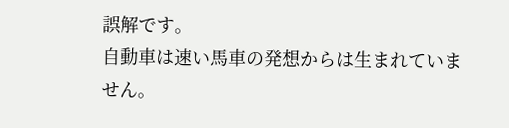誤解です。
自動車は速い馬車の発想からは生まれていません。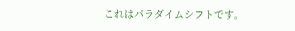これはパラダイムシフトです。